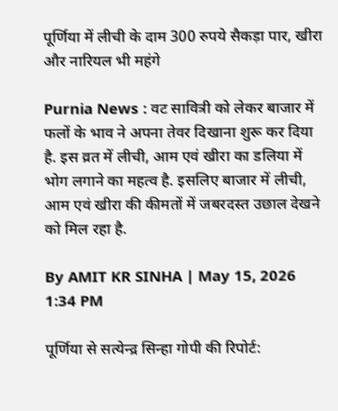पूर्णिया में लीची के दाम 300 रुपये सैकड़ा पार, खीरा और नारियल भी महंगे

Purnia News : वट सावित्री को लेकर बाजार में फलों के भाव ने अपना तेवर दिखाना शुरू कर दिया है. इस व्रत में लीची, आम एवं खीरा का डलिया में भोग लगाने का महत्व है. इसलिए बाजार में लीची, आम एवं खीरा की कीमतों में जबरदस्त उछाल देखने को मिल रहा है.

By AMIT KR SINHA | May 15, 2026 1:34 PM

पूर्णिया से सत्येन्द्र सिन्हा गोपी की रिपोर्ट: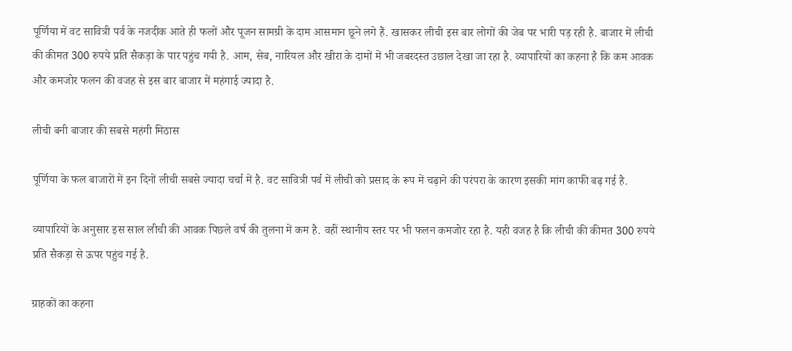पूर्णिया में वट सावित्री पर्व के नजदीक आते ही फलों और पूजन सामग्री के दाम आसमान छूने लगे हैं. खासकर लीची इस बार लोगों की जेब पर भारी पड़ रही है. बाजार में लीची की कीमत 300 रुपये प्रति सैकड़ा के पार पहुंच गयी है. आम, सेब, नारियल और खीरा के दामों में भी जबरदस्त उछाल देखा जा रहा है. व्यापारियों का कहना है कि कम आवक और कमजोर फलन की वजह से इस बार बाजार में महंगाई ज्यादा है.

लीची बनी बाजार की सबसे महंगी मिठास

पूर्णिया के फल बाजारों में इन दिनों लीची सबसे ज्यादा चर्चा में है. वट सावित्री पर्व में लीची को प्रसाद के रूप में चढ़ाने की परंपरा के कारण इसकी मांग काफी बढ़ गई है.

व्यापारियों के अनुसार इस साल लीची की आवक पिछले वर्ष की तुलना में कम है. वहीं स्थानीय स्तर पर भी फलन कमजोर रहा है. यही वजह है कि लीची की कीमत 300 रुपये प्रति सैकड़ा से ऊपर पहुंच गई है.

ग्राहकों का कहना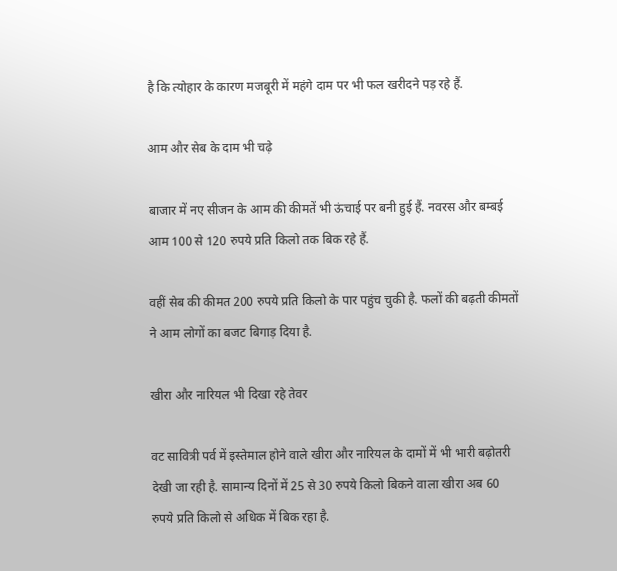है कि त्योहार के कारण मजबूरी में महंगे दाम पर भी फल खरीदने पड़ रहे हैं.

आम और सेब के दाम भी चढ़े

बाजार में नए सीजन के आम की कीमतें भी ऊंचाई पर बनी हुई हैं. नवरस और बम्बई आम 100 से 120 रुपये प्रति किलो तक बिक रहे हैं.

वहीं सेब की कीमत 200 रुपये प्रति किलो के पार पहुंच चुकी है. फलों की बढ़ती कीमतों ने आम लोगों का बजट बिगाड़ दिया है.

खीरा और नारियल भी दिखा रहे तेवर

वट सावित्री पर्व में इस्तेमाल होने वाले खीरा और नारियल के दामों में भी भारी बढ़ोतरी देखी जा रही है. सामान्य दिनों में 25 से 30 रुपये किलो बिकने वाला खीरा अब 60 रुपये प्रति किलो से अधिक में बिक रहा है.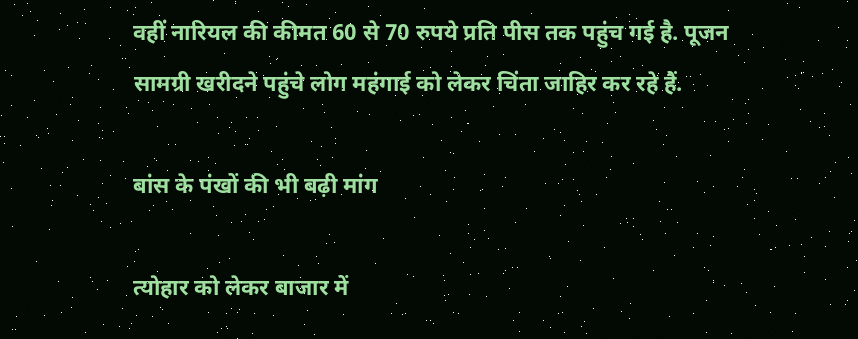वहीं नारियल की कीमत 60 से 70 रुपये प्रति पीस तक पहुंच गई है. पूजन सामग्री खरीदने पहुंचे लोग महंगाई को लेकर चिंता जाहिर कर रहे हैं.

बांस के पंखों की भी बढ़ी मांग

त्योहार को लेकर बाजार में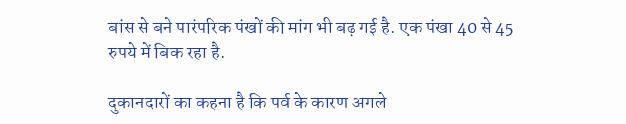बांस से बने पारंपरिक पंखों की मांग भी बढ़ गई है. एक पंखा 40 से 45 रुपये में बिक रहा है.

दुकानदारों का कहना है कि पर्व के कारण अगले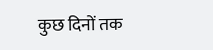कुछ दिनों तक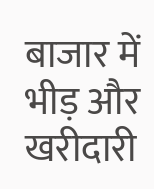बाजार में भीड़ और खरीदारी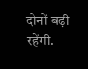दोनों बढ़ी रहेंगी.